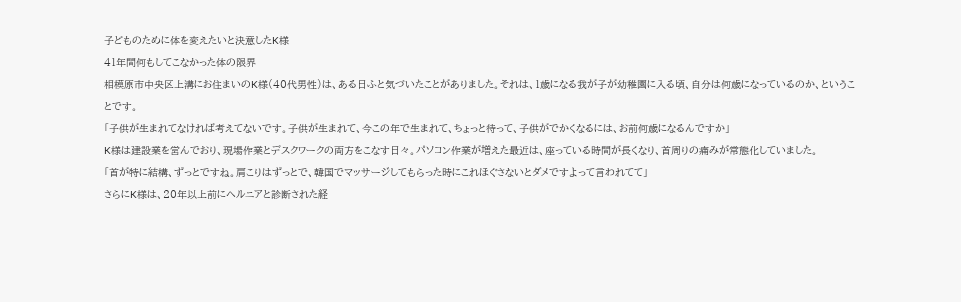子どものために体を変えたいと決意したK様
41年間何もしてこなかった体の限界
相模原市中央区上溝にお住まいのK様(40代男性)は、ある日ふと気づいたことがありました。それは、1歳になる我が子が幼稚園に入る頃、自分は何歳になっているのか、ということです。
「子供が生まれてなければ考えてないです。子供が生まれて、今この年で生まれて、ちょっと待って、子供がでかくなるには、お前何歳になるんですか」
K様は建設業を営んでおり、現場作業とデスクワークの両方をこなす日々。パソコン作業が増えた最近は、座っている時間が長くなり、首周りの痛みが常態化していました。
「首が特に結構、ずっとですね。肩こりはずっとで、韓国でマッサージしてもらった時にこれほぐさないとダメですよって言われてて」
さらにK様は、20年以上前にヘルニアと診断された経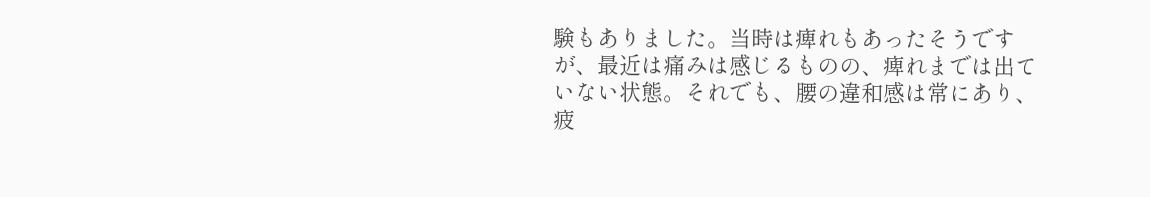験もありました。当時は痺れもあったそうですが、最近は痛みは感じるものの、痺れまでは出ていない状態。それでも、腰の違和感は常にあり、疲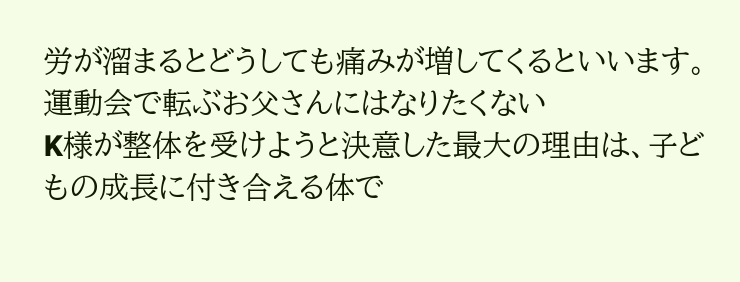労が溜まるとどうしても痛みが増してくるといいます。
運動会で転ぶお父さんにはなりたくない
K様が整体を受けようと決意した最大の理由は、子どもの成長に付き合える体で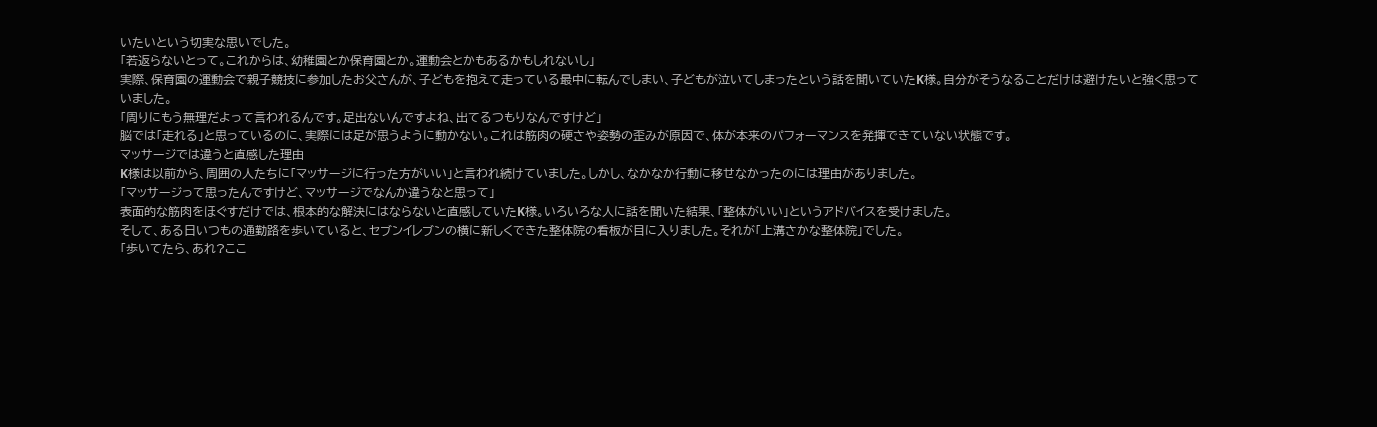いたいという切実な思いでした。
「若返らないとって。これからは、幼稚園とか保育園とか。運動会とかもあるかもしれないし」
実際、保育園の運動会で親子競技に参加したお父さんが、子どもを抱えて走っている最中に転んでしまい、子どもが泣いてしまったという話を聞いていたK様。自分がそうなることだけは避けたいと強く思っていました。
「周りにもう無理だよって言われるんです。足出ないんですよね、出てるつもりなんですけど」
脳では「走れる」と思っているのに、実際には足が思うように動かない。これは筋肉の硬さや姿勢の歪みが原因で、体が本来のパフォーマンスを発揮できていない状態です。
マッサージでは違うと直感した理由
K様は以前から、周囲の人たちに「マッサージに行った方がいい」と言われ続けていました。しかし、なかなか行動に移せなかったのには理由がありました。
「マッサージって思ったんですけど、マッサージでなんか違うなと思って」
表面的な筋肉をほぐすだけでは、根本的な解決にはならないと直感していたK様。いろいろな人に話を聞いた結果、「整体がいい」というアドバイスを受けました。
そして、ある日いつもの通勤路を歩いていると、セブンイレブンの横に新しくできた整体院の看板が目に入りました。それが「上溝さかな整体院」でした。
「歩いてたら、あれ?ここ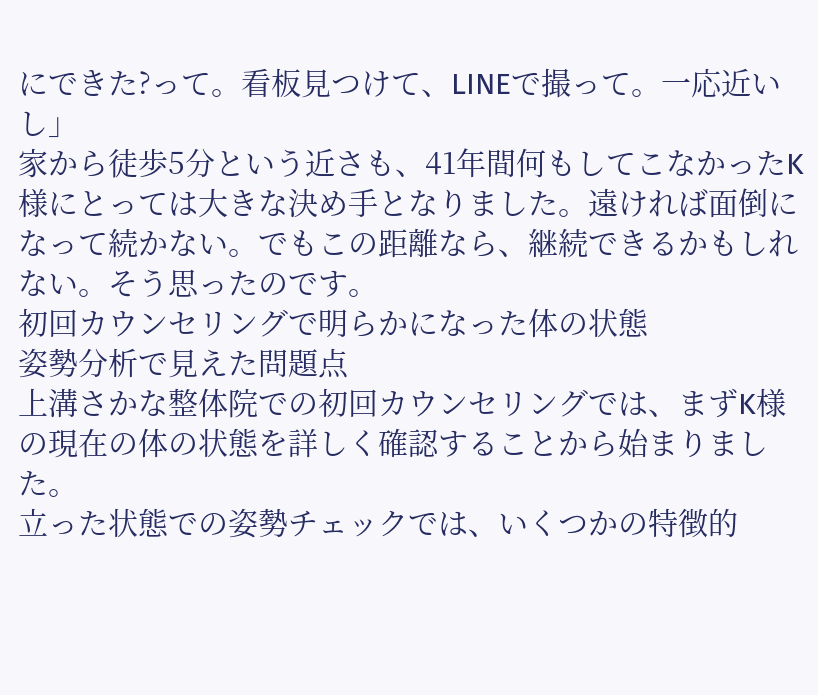にできた?って。看板見つけて、LINEで撮って。一応近いし」
家から徒歩5分という近さも、41年間何もしてこなかったK様にとっては大きな決め手となりました。遠ければ面倒になって続かない。でもこの距離なら、継続できるかもしれない。そう思ったのです。
初回カウンセリングで明らかになった体の状態
姿勢分析で見えた問題点
上溝さかな整体院での初回カウンセリングでは、まずK様の現在の体の状態を詳しく確認することから始まりました。
立った状態での姿勢チェックでは、いくつかの特徴的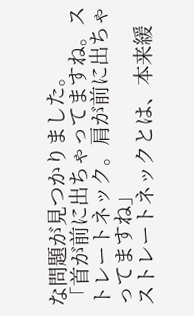な問題が見つかりました。
「首が前に出ちゃってますね。ストレートネック。肩が前に出ちゃってますね」
ストレートネックとは、本来緩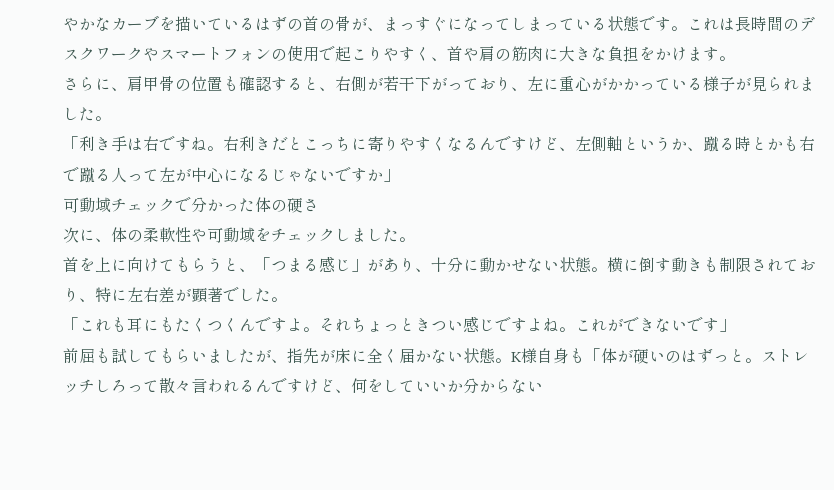やかなカーブを描いているはずの首の骨が、まっすぐになってしまっている状態です。これは長時間のデスクワークやスマートフォンの使用で起こりやすく、首や肩の筋肉に大きな負担をかけます。
さらに、肩甲骨の位置も確認すると、右側が若干下がっており、左に重心がかかっている様子が見られました。
「利き手は右ですね。右利きだとこっちに寄りやすくなるんですけど、左側軸というか、蹴る時とかも右で蹴る人って左が中心になるじゃないですか」
可動域チェックで分かった体の硬さ
次に、体の柔軟性や可動域をチェックしました。
首を上に向けてもらうと、「つまる感じ」があり、十分に動かせない状態。横に倒す動きも制限されており、特に左右差が顕著でした。
「これも耳にもたくつくんですよ。それちょっときつい感じですよね。これができないです」
前屈も試してもらいましたが、指先が床に全く届かない状態。K様自身も「体が硬いのはずっと。ストレッチしろって散々言われるんですけど、何をしていいか分からない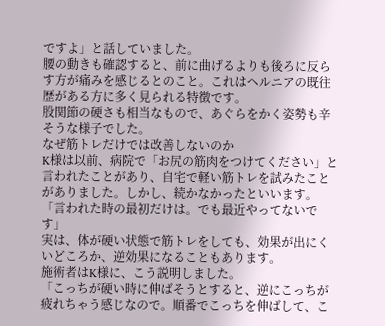ですよ」と話していました。
腰の動きも確認すると、前に曲げるよりも後ろに反らす方が痛みを感じるとのこと。これはヘルニアの既往歴がある方に多く見られる特徴です。
股関節の硬さも相当なもので、あぐらをかく姿勢も辛そうな様子でした。
なぜ筋トレだけでは改善しないのか
K様は以前、病院で「お尻の筋肉をつけてください」と言われたことがあり、自宅で軽い筋トレを試みたことがありました。しかし、続かなかったといいます。
「言われた時の最初だけは。でも最近やってないです」
実は、体が硬い状態で筋トレをしても、効果が出にくいどころか、逆効果になることもあります。
施術者はK様に、こう説明しました。
「こっちが硬い時に伸ばそうとすると、逆にこっちが疲れちゃう感じなので。順番でこっちを伸ばして、こ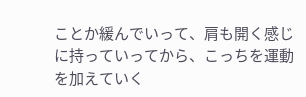ことか緩んでいって、肩も開く感じに持っていってから、こっちを運動を加えていく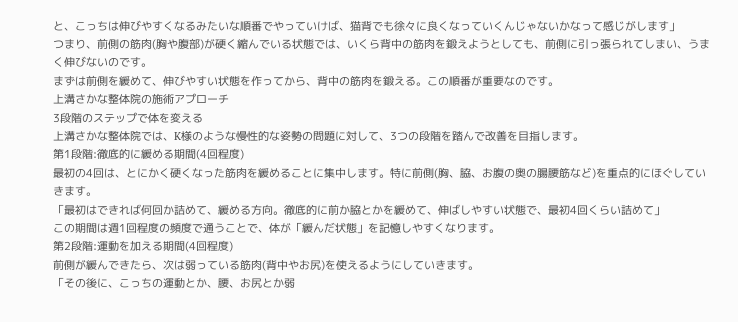と、こっちは伸びやすくなるみたいな順番でやっていけば、猫背でも徐々に良くなっていくんじゃないかなって感じがします」
つまり、前側の筋肉(胸や腹部)が硬く縮んでいる状態では、いくら背中の筋肉を鍛えようとしても、前側に引っ張られてしまい、うまく伸びないのです。
まずは前側を緩めて、伸びやすい状態を作ってから、背中の筋肉を鍛える。この順番が重要なのです。
上溝さかな整体院の施術アプローチ
3段階のステップで体を変える
上溝さかな整体院では、K様のような慢性的な姿勢の問題に対して、3つの段階を踏んで改善を目指します。
第1段階:徹底的に緩める期間(4回程度)
最初の4回は、とにかく硬くなった筋肉を緩めることに集中します。特に前側(胸、脇、お腹の奥の腸腰筋など)を重点的にほぐしていきます。
「最初はできれば何回か詰めて、緩める方向。徹底的に前か脇とかを緩めて、伸ばしやすい状態で、最初4回くらい詰めて」
この期間は週1回程度の頻度で通うことで、体が「緩んだ状態」を記憶しやすくなります。
第2段階:運動を加える期間(4回程度)
前側が緩んできたら、次は弱っている筋肉(背中やお尻)を使えるようにしていきます。
「その後に、こっちの運動とか、腰、お尻とか弱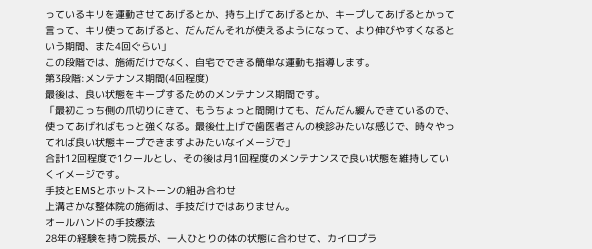っているキリを運動させてあげるとか、持ち上げてあげるとか、キープしてあげるとかって言って、キリ使ってあげると、だんだんそれが使えるようになって、より伸びやすくなるという期間、また4回ぐらい」
この段階では、施術だけでなく、自宅でできる簡単な運動も指導します。
第3段階:メンテナンス期間(4回程度)
最後は、良い状態をキープするためのメンテナンス期間です。
「最初こっち側の爪切りにきて、もうちょっと間開けても、だんだん緩んできているので、使ってあげればもっと強くなる。最後仕上げで歯医者さんの検診みたいな感じで、時々やってれば良い状態キープできますよみたいなイメージで」
合計12回程度で1クールとし、その後は月1回程度のメンテナンスで良い状態を維持していくイメージです。
手技とEMSとホットストーンの組み合わせ
上溝さかな整体院の施術は、手技だけではありません。
オールハンドの手技療法
28年の経験を持つ院長が、一人ひとりの体の状態に合わせて、カイロプラ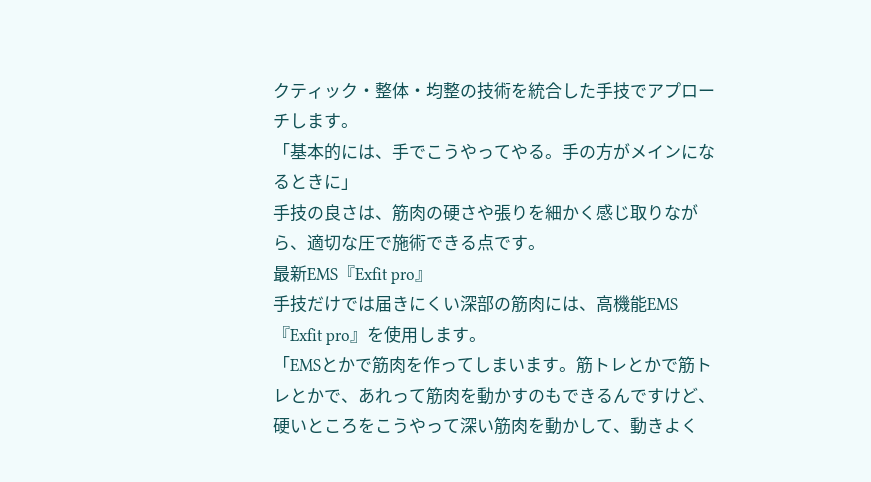クティック・整体・均整の技術を統合した手技でアプローチします。
「基本的には、手でこうやってやる。手の方がメインになるときに」
手技の良さは、筋肉の硬さや張りを細かく感じ取りながら、適切な圧で施術できる点です。
最新EMS『Exfit pro』
手技だけでは届きにくい深部の筋肉には、高機能EMS『Exfit pro』を使用します。
「EMSとかで筋肉を作ってしまいます。筋トレとかで筋トレとかで、あれって筋肉を動かすのもできるんですけど、硬いところをこうやって深い筋肉を動かして、動きよく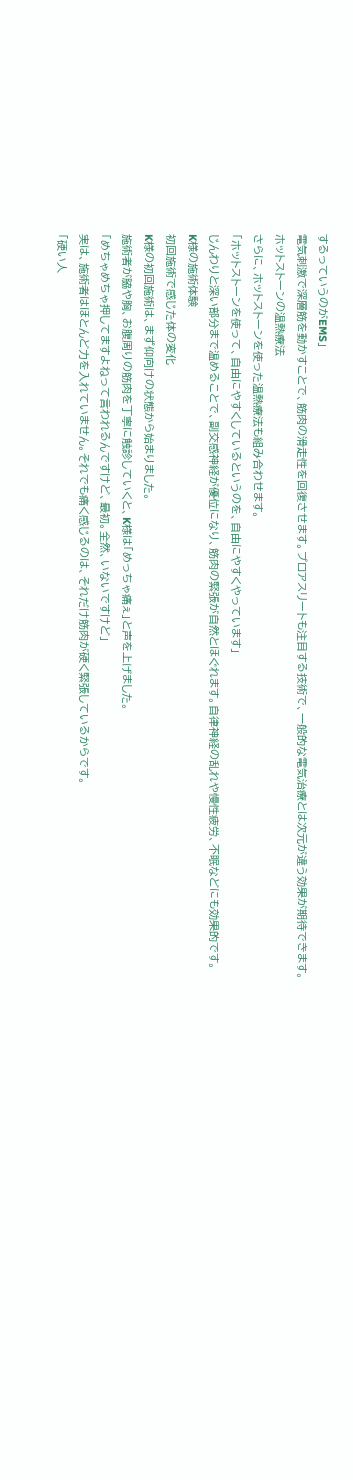するっていうのがEMS」
電気刺激で深層筋を動かすことで、筋肉の滑走性を回復させます。プロアスリートも注目する技術で、一般的な電気治療とは次元が違う効果が期待できます。
ホットストーンの温熱療法
さらに、ホットストーンを使った温熱療法も組み合わせます。
「ホットストーンを使って、自由にやすくしているというのを、自由にやすくやっています」
じんわりと深い部分まで温めることで、副交感神経が優位になり、筋肉の緊張が自然とほぐれます。自律神経の乱れや慢性疲労、不眠などにも効果的です。
K様の施術体験
初回施術で感じた体の変化
K様の初回施術は、まず仰向けの状態から始まりました。
施術者が脇や胸、お腹周りの筋肉を丁寧に触診していくと、K様は「めっちゃ痛ぇ」と声を上げました。
「めちゃめちゃ押してますよねって言われるんですけど、最初。全然、いないですけど」
実は、施術者はほとんど力を入れていません。それでも痛く感じるのは、それだけ筋肉が硬く緊張しているからです。
「硬い人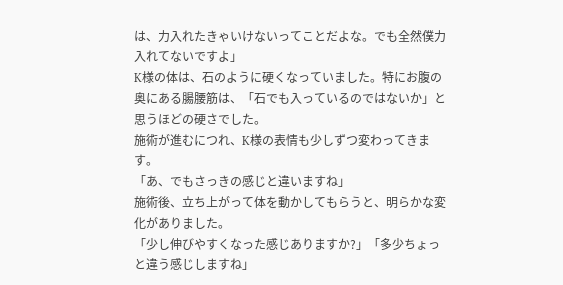は、力入れたきゃいけないってことだよな。でも全然僕力入れてないですよ」
K様の体は、石のように硬くなっていました。特にお腹の奥にある腸腰筋は、「石でも入っているのではないか」と思うほどの硬さでした。
施術が進むにつれ、K様の表情も少しずつ変わってきます。
「あ、でもさっきの感じと違いますね」
施術後、立ち上がって体を動かしてもらうと、明らかな変化がありました。
「少し伸びやすくなった感じありますか?」「多少ちょっと違う感じしますね」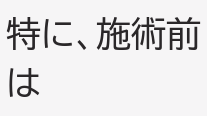特に、施術前は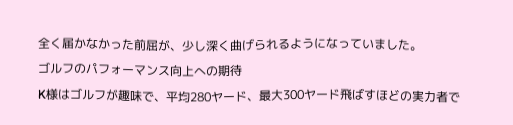全く届かなかった前屈が、少し深く曲げられるようになっていました。
ゴルフのパフォーマンス向上への期待
K様はゴルフが趣味で、平均280ヤード、最大300ヤード飛ばすほどの実力者で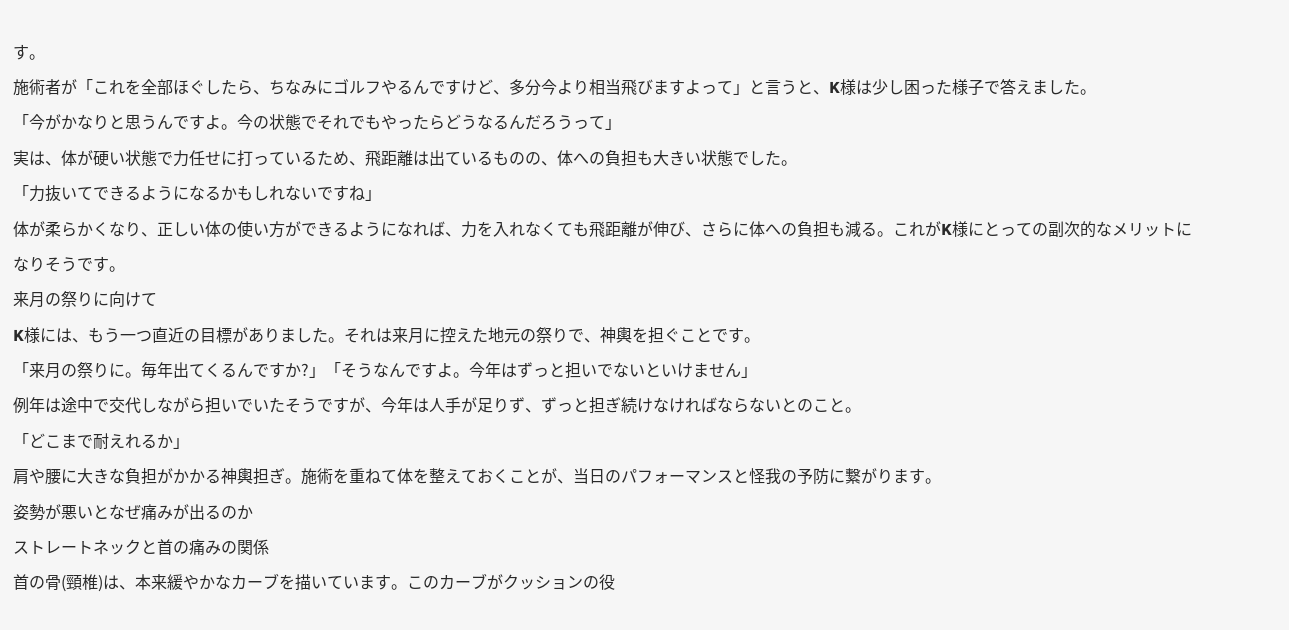す。
施術者が「これを全部ほぐしたら、ちなみにゴルフやるんですけど、多分今より相当飛びますよって」と言うと、K様は少し困った様子で答えました。
「今がかなりと思うんですよ。今の状態でそれでもやったらどうなるんだろうって」
実は、体が硬い状態で力任せに打っているため、飛距離は出ているものの、体への負担も大きい状態でした。
「力抜いてできるようになるかもしれないですね」
体が柔らかくなり、正しい体の使い方ができるようになれば、力を入れなくても飛距離が伸び、さらに体への負担も減る。これがK様にとっての副次的なメリットになりそうです。
来月の祭りに向けて
K様には、もう一つ直近の目標がありました。それは来月に控えた地元の祭りで、神輿を担ぐことです。
「来月の祭りに。毎年出てくるんですか?」「そうなんですよ。今年はずっと担いでないといけません」
例年は途中で交代しながら担いでいたそうですが、今年は人手が足りず、ずっと担ぎ続けなければならないとのこと。
「どこまで耐えれるか」
肩や腰に大きな負担がかかる神輿担ぎ。施術を重ねて体を整えておくことが、当日のパフォーマンスと怪我の予防に繋がります。
姿勢が悪いとなぜ痛みが出るのか
ストレートネックと首の痛みの関係
首の骨(頸椎)は、本来緩やかなカーブを描いています。このカーブがクッションの役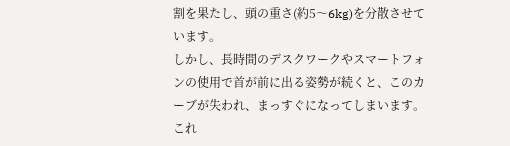割を果たし、頭の重さ(約5〜6kg)を分散させています。
しかし、長時間のデスクワークやスマートフォンの使用で首が前に出る姿勢が続くと、このカーブが失われ、まっすぐになってしまいます。これ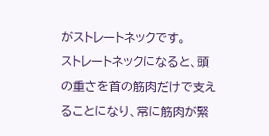がストレートネックです。
ストレートネックになると、頭の重さを首の筋肉だけで支えることになり、常に筋肉が緊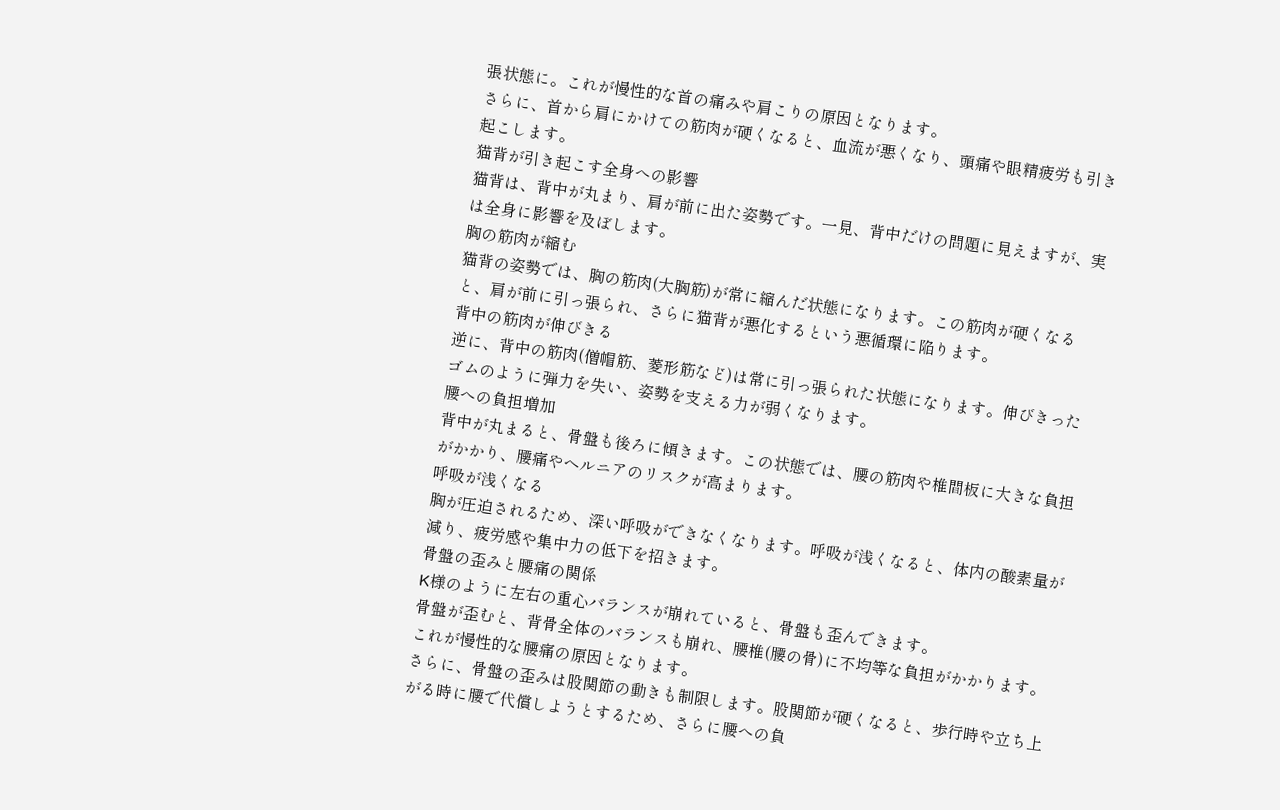張状態に。これが慢性的な首の痛みや肩こりの原因となります。
さらに、首から肩にかけての筋肉が硬くなると、血流が悪くなり、頭痛や眼精疲労も引き起こします。
猫背が引き起こす全身への影響
猫背は、背中が丸まり、肩が前に出た姿勢です。一見、背中だけの問題に見えますが、実は全身に影響を及ぼします。
胸の筋肉が縮む
猫背の姿勢では、胸の筋肉(大胸筋)が常に縮んだ状態になります。この筋肉が硬くなると、肩が前に引っ張られ、さらに猫背が悪化するという悪循環に陥ります。
背中の筋肉が伸びきる
逆に、背中の筋肉(僧帽筋、菱形筋など)は常に引っ張られた状態になります。伸びきったゴムのように弾力を失い、姿勢を支える力が弱くなります。
腰への負担増加
背中が丸まると、骨盤も後ろに傾きます。この状態では、腰の筋肉や椎間板に大きな負担がかかり、腰痛やヘルニアのリスクが高まります。
呼吸が浅くなる
胸が圧迫されるため、深い呼吸ができなくなります。呼吸が浅くなると、体内の酸素量が減り、疲労感や集中力の低下を招きます。
骨盤の歪みと腰痛の関係
K様のように左右の重心バランスが崩れていると、骨盤も歪んできます。
骨盤が歪むと、背骨全体のバランスも崩れ、腰椎(腰の骨)に不均等な負担がかかります。これが慢性的な腰痛の原因となります。
さらに、骨盤の歪みは股関節の動きも制限します。股関節が硬くなると、歩行時や立ち上がる時に腰で代償しようとするため、さらに腰への負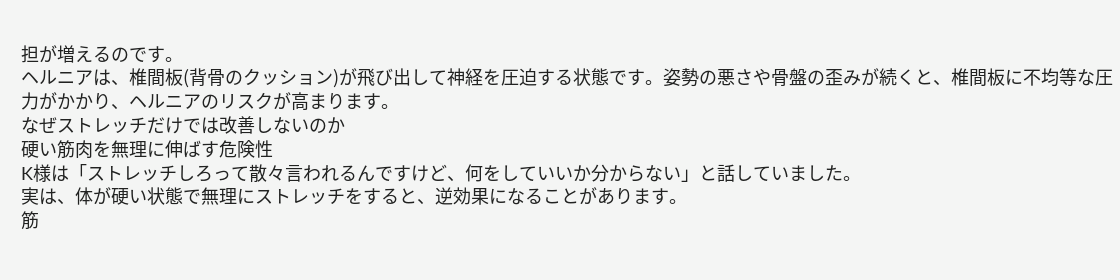担が増えるのです。
ヘルニアは、椎間板(背骨のクッション)が飛び出して神経を圧迫する状態です。姿勢の悪さや骨盤の歪みが続くと、椎間板に不均等な圧力がかかり、ヘルニアのリスクが高まります。
なぜストレッチだけでは改善しないのか
硬い筋肉を無理に伸ばす危険性
K様は「ストレッチしろって散々言われるんですけど、何をしていいか分からない」と話していました。
実は、体が硬い状態で無理にストレッチをすると、逆効果になることがあります。
筋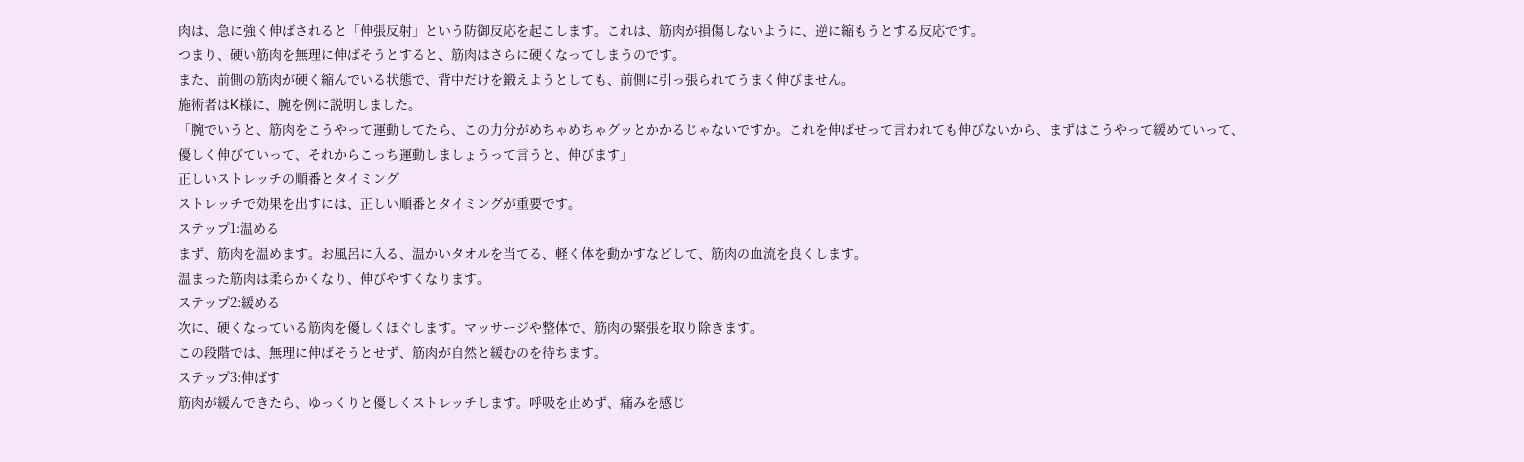肉は、急に強く伸ばされると「伸張反射」という防御反応を起こします。これは、筋肉が損傷しないように、逆に縮もうとする反応です。
つまり、硬い筋肉を無理に伸ばそうとすると、筋肉はさらに硬くなってしまうのです。
また、前側の筋肉が硬く縮んでいる状態で、背中だけを鍛えようとしても、前側に引っ張られてうまく伸びません。
施術者はK様に、腕を例に説明しました。
「腕でいうと、筋肉をこうやって運動してたら、この力分がめちゃめちゃグッとかかるじゃないですか。これを伸ばせって言われても伸びないから、まずはこうやって緩めていって、優しく伸びていって、それからこっち運動しましょうって言うと、伸びます」
正しいストレッチの順番とタイミング
ストレッチで効果を出すには、正しい順番とタイミングが重要です。
ステップ1:温める
まず、筋肉を温めます。お風呂に入る、温かいタオルを当てる、軽く体を動かすなどして、筋肉の血流を良くします。
温まった筋肉は柔らかくなり、伸びやすくなります。
ステップ2:緩める
次に、硬くなっている筋肉を優しくほぐします。マッサージや整体で、筋肉の緊張を取り除きます。
この段階では、無理に伸ばそうとせず、筋肉が自然と緩むのを待ちます。
ステップ3:伸ばす
筋肉が緩んできたら、ゆっくりと優しくストレッチします。呼吸を止めず、痛みを感じ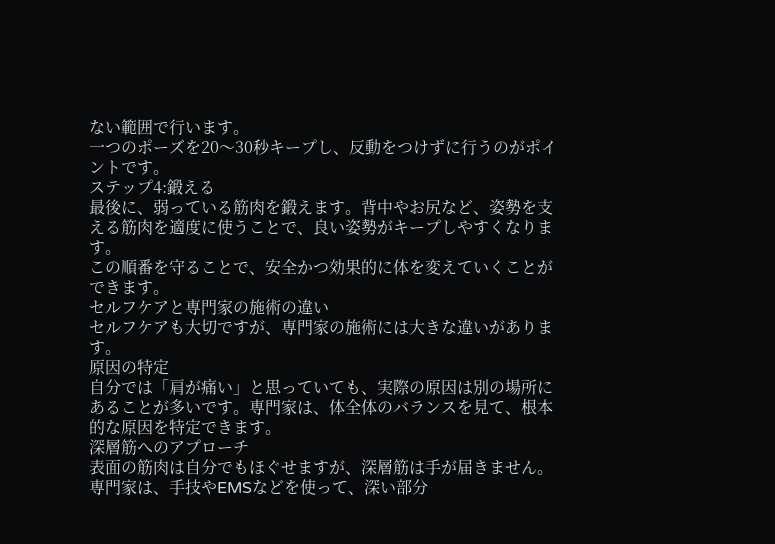ない範囲で行います。
一つのポーズを20〜30秒キープし、反動をつけずに行うのがポイントです。
ステップ4:鍛える
最後に、弱っている筋肉を鍛えます。背中やお尻など、姿勢を支える筋肉を適度に使うことで、良い姿勢がキープしやすくなります。
この順番を守ることで、安全かつ効果的に体を変えていくことができます。
セルフケアと専門家の施術の違い
セルフケアも大切ですが、専門家の施術には大きな違いがあります。
原因の特定
自分では「肩が痛い」と思っていても、実際の原因は別の場所にあることが多いです。専門家は、体全体のバランスを見て、根本的な原因を特定できます。
深層筋へのアプローチ
表面の筋肉は自分でもほぐせますが、深層筋は手が届きません。専門家は、手技やEMSなどを使って、深い部分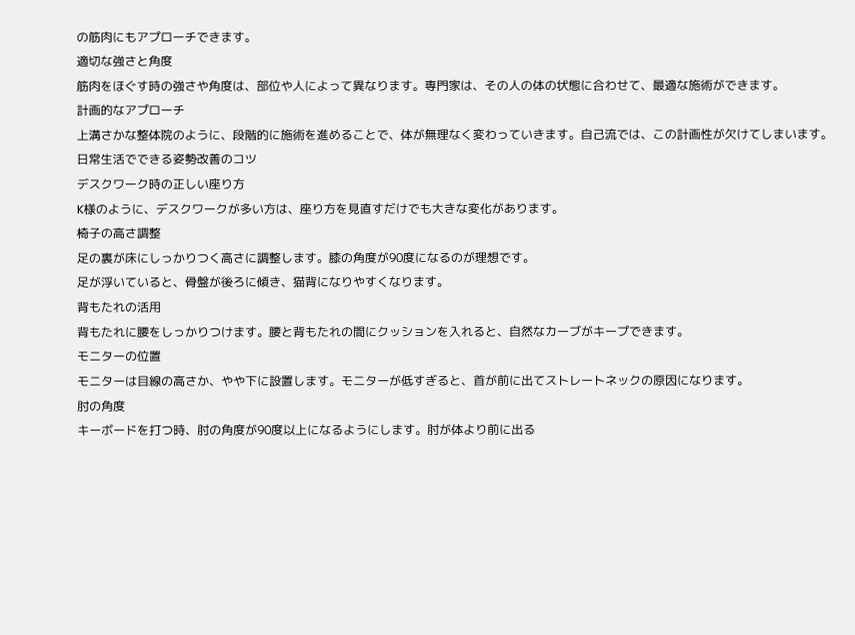の筋肉にもアプローチできます。
適切な強さと角度
筋肉をほぐす時の強さや角度は、部位や人によって異なります。専門家は、その人の体の状態に合わせて、最適な施術ができます。
計画的なアプローチ
上溝さかな整体院のように、段階的に施術を進めることで、体が無理なく変わっていきます。自己流では、この計画性が欠けてしまいます。
日常生活でできる姿勢改善のコツ
デスクワーク時の正しい座り方
K様のように、デスクワークが多い方は、座り方を見直すだけでも大きな変化があります。
椅子の高さ調整
足の裏が床にしっかりつく高さに調整します。膝の角度が90度になるのが理想です。
足が浮いていると、骨盤が後ろに傾き、猫背になりやすくなります。
背もたれの活用
背もたれに腰をしっかりつけます。腰と背もたれの間にクッションを入れると、自然なカーブがキープできます。
モニターの位置
モニターは目線の高さか、やや下に設置します。モニターが低すぎると、首が前に出てストレートネックの原因になります。
肘の角度
キーボードを打つ時、肘の角度が90度以上になるようにします。肘が体より前に出る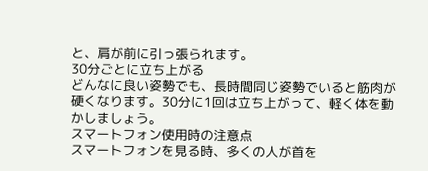と、肩が前に引っ張られます。
30分ごとに立ち上がる
どんなに良い姿勢でも、長時間同じ姿勢でいると筋肉が硬くなります。30分に1回は立ち上がって、軽く体を動かしましょう。
スマートフォン使用時の注意点
スマートフォンを見る時、多くの人が首を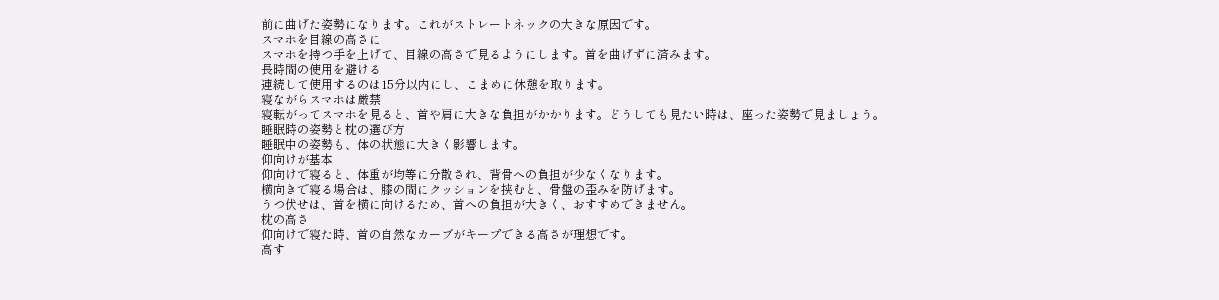前に曲げた姿勢になります。これがストレートネックの大きな原因です。
スマホを目線の高さに
スマホを持つ手を上げて、目線の高さで見るようにします。首を曲げずに済みます。
長時間の使用を避ける
連続して使用するのは15分以内にし、こまめに休憩を取ります。
寝ながらスマホは厳禁
寝転がってスマホを見ると、首や肩に大きな負担がかかります。どうしても見たい時は、座った姿勢で見ましょう。
睡眠時の姿勢と枕の選び方
睡眠中の姿勢も、体の状態に大きく影響します。
仰向けが基本
仰向けで寝ると、体重が均等に分散され、背骨への負担が少なくなります。
横向きで寝る場合は、膝の間にクッションを挟むと、骨盤の歪みを防げます。
うつ伏せは、首を横に向けるため、首への負担が大きく、おすすめできません。
枕の高さ
仰向けで寝た時、首の自然なカーブがキープできる高さが理想です。
高す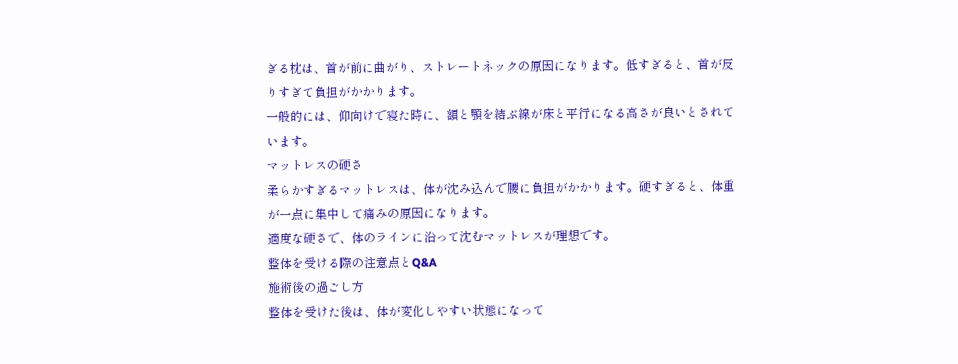ぎる枕は、首が前に曲がり、ストレートネックの原因になります。低すぎると、首が反りすぎて負担がかかります。
一般的には、仰向けで寝た時に、額と顎を結ぶ線が床と平行になる高さが良いとされています。
マットレスの硬さ
柔らかすぎるマットレスは、体が沈み込んで腰に負担がかかります。硬すぎると、体重が一点に集中して痛みの原因になります。
適度な硬さで、体のラインに沿って沈むマットレスが理想です。
整体を受ける際の注意点とQ&A
施術後の過ごし方
整体を受けた後は、体が変化しやすい状態になって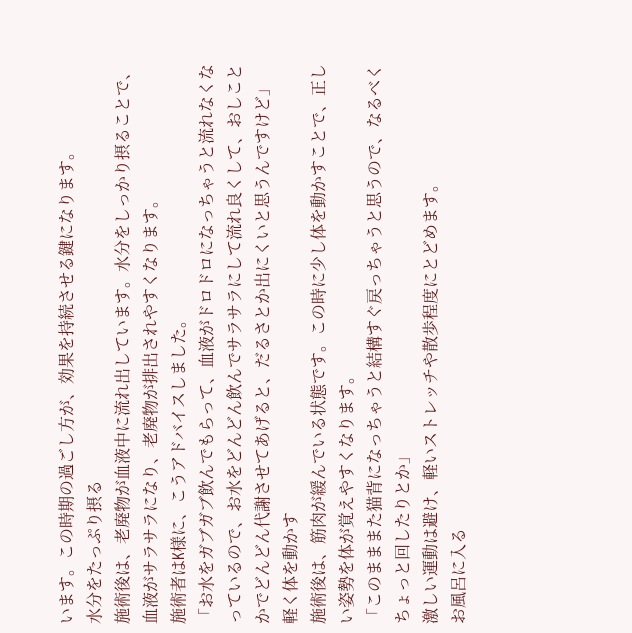います。この時期の過ごし方が、効果を持続させる鍵になります。
水分をたっぷり摂る
施術後は、老廃物が血液中に流れ出しています。水分をしっかり摂ることで、血液がサラサラになり、老廃物が排出されやすくなります。
施術者はK様に、こうアドバイスしました。
「お水をガブガブ飲んでもらって、血液がドロドロになっちゃうと流れなくなっているので、お水をどんどん飲んでサラサラにして流れ良くして、おしことかでどんどん代謝させてあげると、だるさとか出にくいと思うんですけど」
軽く体を動かす
施術後は、筋肉が緩んでいる状態です。この時に少し体を動かすことで、正しい姿勢を体が覚えやすくなります。
「このまままた猫背になっちゃうと結構すぐ戻っちゃうと思うので、なるべくちょっと回したりとか」
激しい運動は避け、軽いストレッチや散歩程度にとどめます。
お風呂に入る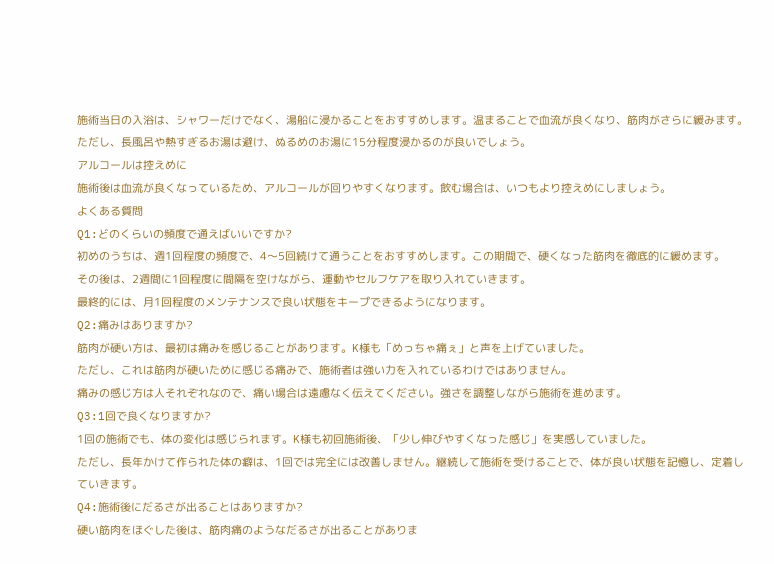施術当日の入浴は、シャワーだけでなく、湯船に浸かることをおすすめします。温まることで血流が良くなり、筋肉がさらに緩みます。
ただし、長風呂や熱すぎるお湯は避け、ぬるめのお湯に15分程度浸かるのが良いでしょう。
アルコールは控えめに
施術後は血流が良くなっているため、アルコールが回りやすくなります。飲む場合は、いつもより控えめにしましょう。
よくある質問
Q1:どのくらいの頻度で通えばいいですか?
初めのうちは、週1回程度の頻度で、4〜5回続けて通うことをおすすめします。この期間で、硬くなった筋肉を徹底的に緩めます。
その後は、2週間に1回程度に間隔を空けながら、運動やセルフケアを取り入れていきます。
最終的には、月1回程度のメンテナンスで良い状態をキープできるようになります。
Q2:痛みはありますか?
筋肉が硬い方は、最初は痛みを感じることがあります。K様も「めっちゃ痛ぇ」と声を上げていました。
ただし、これは筋肉が硬いために感じる痛みで、施術者は強い力を入れているわけではありません。
痛みの感じ方は人それぞれなので、痛い場合は遠慮なく伝えてください。強さを調整しながら施術を進めます。
Q3:1回で良くなりますか?
1回の施術でも、体の変化は感じられます。K様も初回施術後、「少し伸びやすくなった感じ」を実感していました。
ただし、長年かけて作られた体の癖は、1回では完全には改善しません。継続して施術を受けることで、体が良い状態を記憶し、定着していきます。
Q4:施術後にだるさが出ることはありますか?
硬い筋肉をほぐした後は、筋肉痛のようなだるさが出ることがありま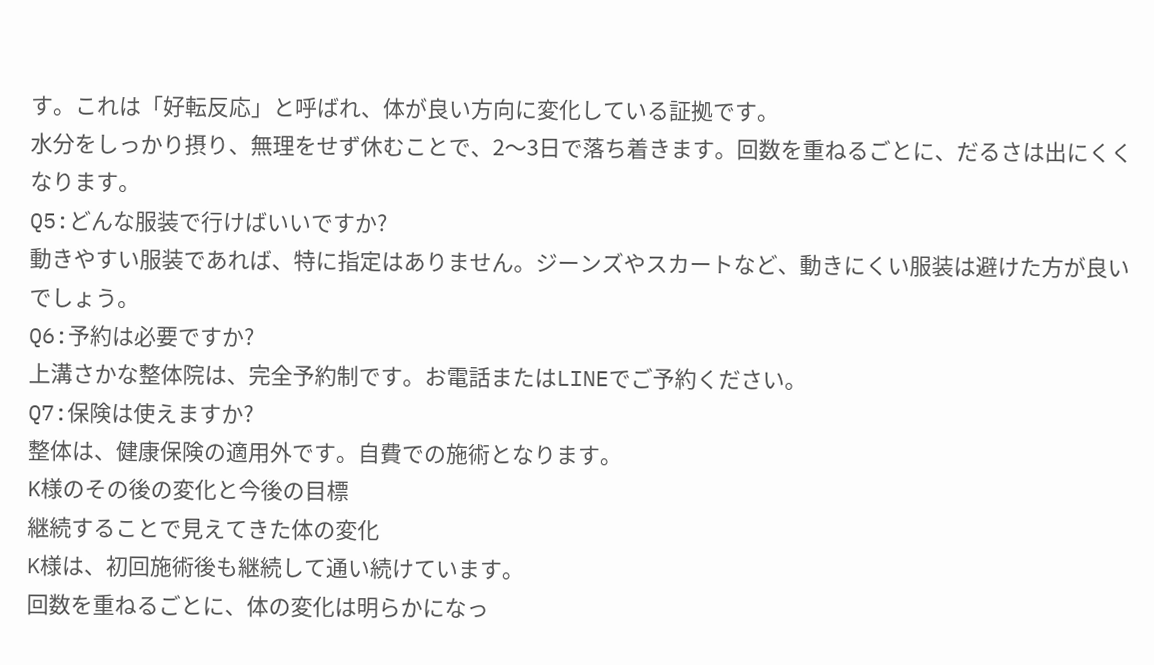す。これは「好転反応」と呼ばれ、体が良い方向に変化している証拠です。
水分をしっかり摂り、無理をせず休むことで、2〜3日で落ち着きます。回数を重ねるごとに、だるさは出にくくなります。
Q5:どんな服装で行けばいいですか?
動きやすい服装であれば、特に指定はありません。ジーンズやスカートなど、動きにくい服装は避けた方が良いでしょう。
Q6:予約は必要ですか?
上溝さかな整体院は、完全予約制です。お電話またはLINEでご予約ください。
Q7:保険は使えますか?
整体は、健康保険の適用外です。自費での施術となります。
K様のその後の変化と今後の目標
継続することで見えてきた体の変化
K様は、初回施術後も継続して通い続けています。
回数を重ねるごとに、体の変化は明らかになっ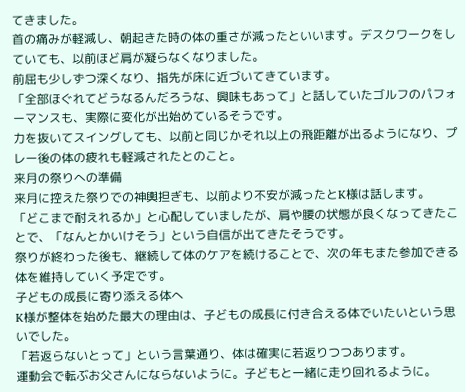てきました。
首の痛みが軽減し、朝起きた時の体の重さが減ったといいます。デスクワークをしていても、以前ほど肩が凝らなくなりました。
前屈も少しずつ深くなり、指先が床に近づいてきています。
「全部ほぐれてどうなるんだろうな、興味もあって」と話していたゴルフのパフォーマンスも、実際に変化が出始めているそうです。
力を抜いてスイングしても、以前と同じかそれ以上の飛距離が出るようになり、プレー後の体の疲れも軽減されたとのこと。
来月の祭りへの準備
来月に控えた祭りでの神輿担ぎも、以前より不安が減ったとK様は話します。
「どこまで耐えれるか」と心配していましたが、肩や腰の状態が良くなってきたことで、「なんとかいけそう」という自信が出てきたそうです。
祭りが終わった後も、継続して体のケアを続けることで、次の年もまた参加できる体を維持していく予定です。
子どもの成長に寄り添える体へ
K様が整体を始めた最大の理由は、子どもの成長に付き合える体でいたいという思いでした。
「若返らないとって」という言葉通り、体は確実に若返りつつあります。
運動会で転ぶお父さんにならないように。子どもと一緒に走り回れるように。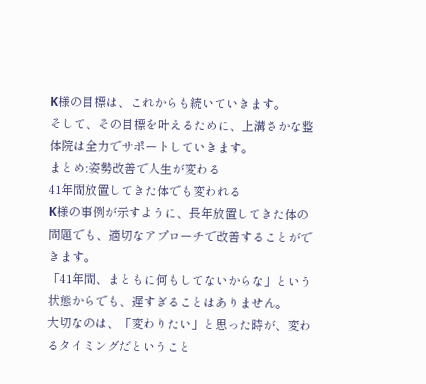K様の目標は、これからも続いていきます。
そして、その目標を叶えるために、上溝さかな整体院は全力でサポートしていきます。
まとめ:姿勢改善で人生が変わる
41年間放置してきた体でも変われる
K様の事例が示すように、長年放置してきた体の問題でも、適切なアプローチで改善することができます。
「41年間、まともに何もしてないからな」という状態からでも、遅すぎることはありません。
大切なのは、「変わりたい」と思った時が、変わるタイミングだということ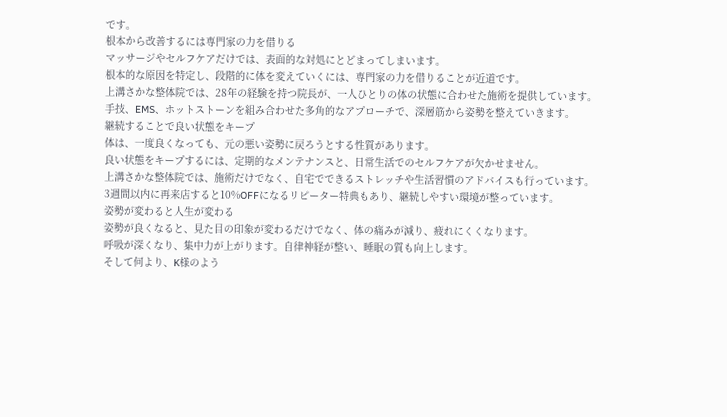です。
根本から改善するには専門家の力を借りる
マッサージやセルフケアだけでは、表面的な対処にとどまってしまいます。
根本的な原因を特定し、段階的に体を変えていくには、専門家の力を借りることが近道です。
上溝さかな整体院では、28年の経験を持つ院長が、一人ひとりの体の状態に合わせた施術を提供しています。
手技、EMS、ホットストーンを組み合わせた多角的なアプローチで、深層筋から姿勢を整えていきます。
継続することで良い状態をキープ
体は、一度良くなっても、元の悪い姿勢に戻ろうとする性質があります。
良い状態をキープするには、定期的なメンテナンスと、日常生活でのセルフケアが欠かせません。
上溝さかな整体院では、施術だけでなく、自宅でできるストレッチや生活習慣のアドバイスも行っています。
3週間以内に再来店すると10%OFFになるリピーター特典もあり、継続しやすい環境が整っています。
姿勢が変わると人生が変わる
姿勢が良くなると、見た目の印象が変わるだけでなく、体の痛みが減り、疲れにくくなります。
呼吸が深くなり、集中力が上がります。自律神経が整い、睡眠の質も向上します。
そして何より、K様のよう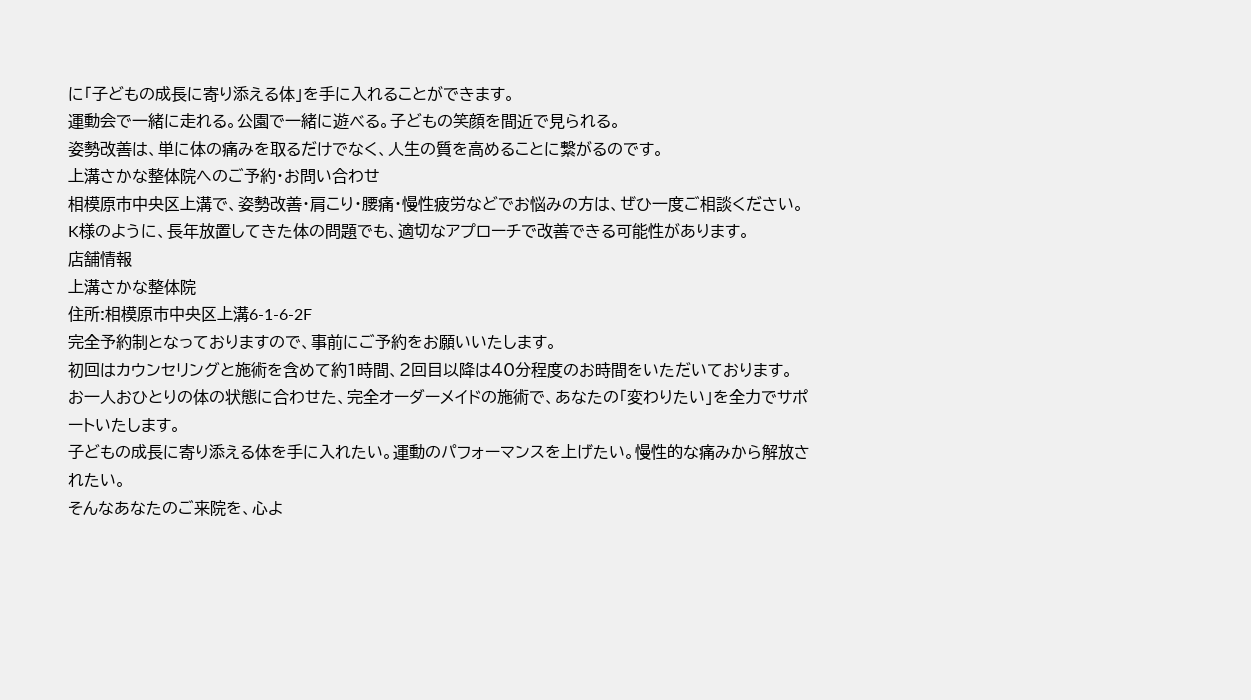に「子どもの成長に寄り添える体」を手に入れることができます。
運動会で一緒に走れる。公園で一緒に遊べる。子どもの笑顔を間近で見られる。
姿勢改善は、単に体の痛みを取るだけでなく、人生の質を高めることに繋がるのです。
上溝さかな整体院へのご予約・お問い合わせ
相模原市中央区上溝で、姿勢改善・肩こり・腰痛・慢性疲労などでお悩みの方は、ぜひ一度ご相談ください。
K様のように、長年放置してきた体の問題でも、適切なアプローチで改善できる可能性があります。
店舗情報
上溝さかな整体院
住所:相模原市中央区上溝6-1-6-2F
完全予約制となっておりますので、事前にご予約をお願いいたします。
初回はカウンセリングと施術を含めて約1時間、2回目以降は40分程度のお時間をいただいております。
お一人おひとりの体の状態に合わせた、完全オーダーメイドの施術で、あなたの「変わりたい」を全力でサポートいたします。
子どもの成長に寄り添える体を手に入れたい。運動のパフォーマンスを上げたい。慢性的な痛みから解放されたい。
そんなあなたのご来院を、心よ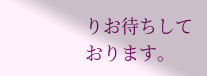りお待ちしております。